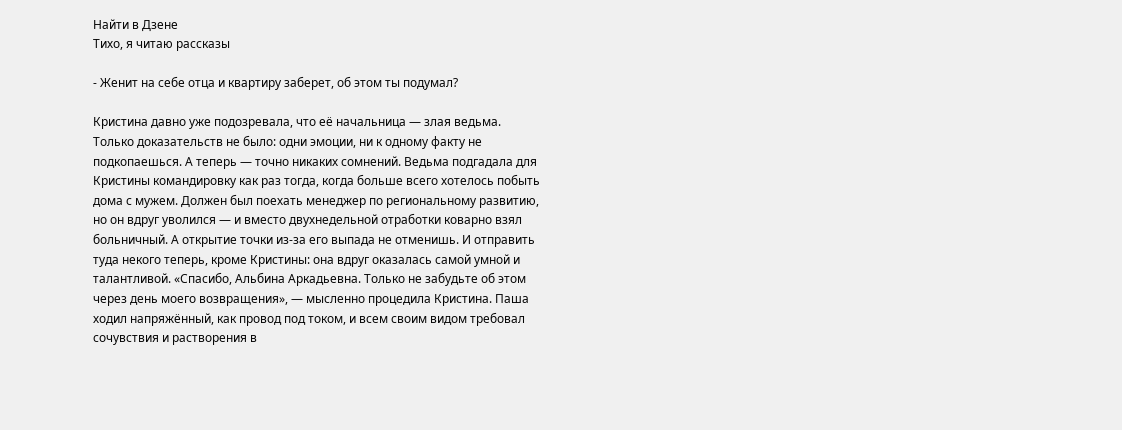Найти в Дзене
Тихо, я читаю рассказы

- Женит на себе отца и квартиру заберет, об этом ты подумал?

Кристина давно уже подозревала, что её начальница — злая ведьма. Только доказательств не было: одни эмоции, ни к одному факту не подкопаешься. А теперь — точно никаких сомнений. Ведьма подгадала для Кристины командировку как раз тогда, когда больше всего хотелось побыть дома с мужем. Должен был поехать менеджер по региональному развитию, но он вдруг уволился — и вместо двухнедельной отработки коварно взял больничный. А открытие точки из‑за его выпада не отменишь. И отправить туда некого теперь, кроме Кристины: она вдруг оказалась самой умной и талантливой. «Спасибо, Альбина Аркадьевна. Только не забудьте об этом через день моего возвращения», — мысленно процедила Кристина. Паша ходил напряжённый, как провод под током, и всем своим видом требовал сочувствия и растворения в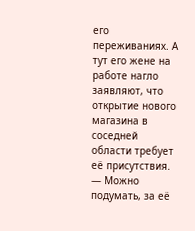его переживаниях. А тут его жене на работе нагло заявляют, что открытие нового магазина в соседней области требует её присутствия. — Можно подумать, за её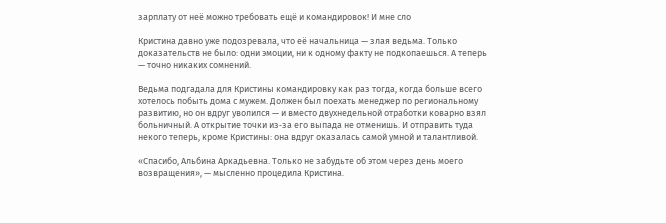зарплату от неё можно требовать ещё и командировок! И мне сло

Кристина давно уже подозревала, что её начальница — злая ведьма. Только доказательств не было: одни эмоции, ни к одному факту не подкопаешься. А теперь — точно никаких сомнений.

Ведьма подгадала для Кристины командировку как раз тогда, когда больше всего хотелось побыть дома с мужем. Должен был поехать менеджер по региональному развитию, но он вдруг уволился — и вместо двухнедельной отработки коварно взял больничный. А открытие точки из‑за его выпада не отменишь. И отправить туда некого теперь, кроме Кристины: она вдруг оказалась самой умной и талантливой.

«Спасибо, Альбина Аркадьевна. Только не забудьте об этом через день моего возвращения», — мысленно процедила Кристина.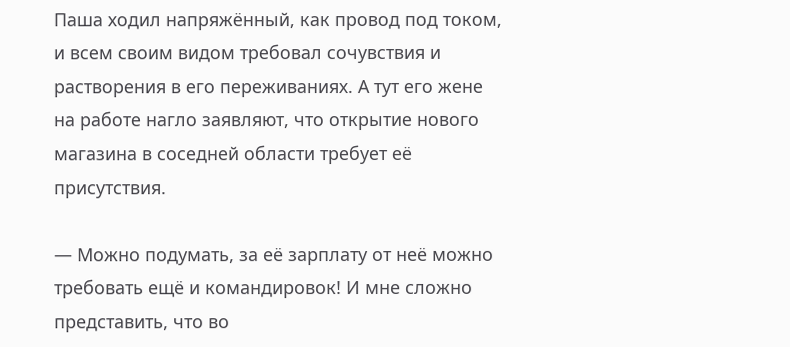Паша ходил напряжённый, как провод под током, и всем своим видом требовал сочувствия и растворения в его переживаниях. А тут его жене на работе нагло заявляют, что открытие нового магазина в соседней области требует её присутствия.

— Можно подумать, за её зарплату от неё можно требовать ещё и командировок! И мне сложно представить, что во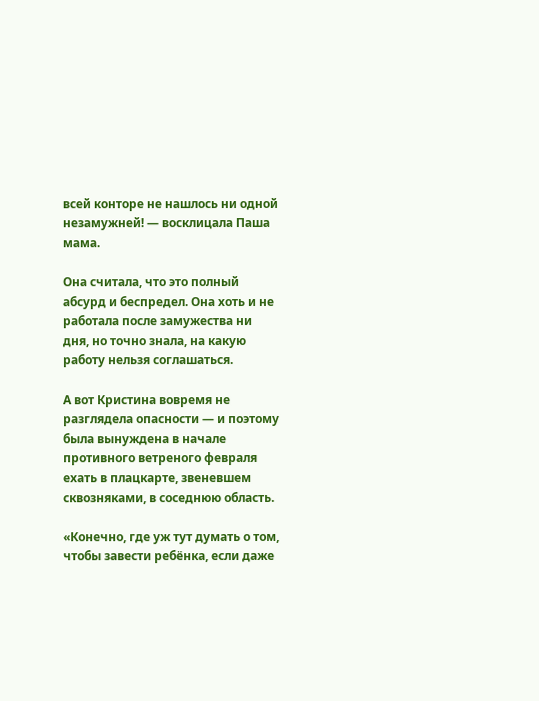всей конторе не нашлось ни одной незамужней! — восклицала Паша мама.

Она считала, что это полный абсурд и беспредел. Она хоть и не работала после замужества ни дня, но точно знала, на какую работу нельзя соглашаться.

А вот Кристина вовремя не разглядела опасности — и поэтому была вынуждена в начале противного ветреного февраля ехать в плацкарте, звеневшем сквозняками, в соседнюю область.

«Конечно, где уж тут думать о том, чтобы завести ребёнка, если даже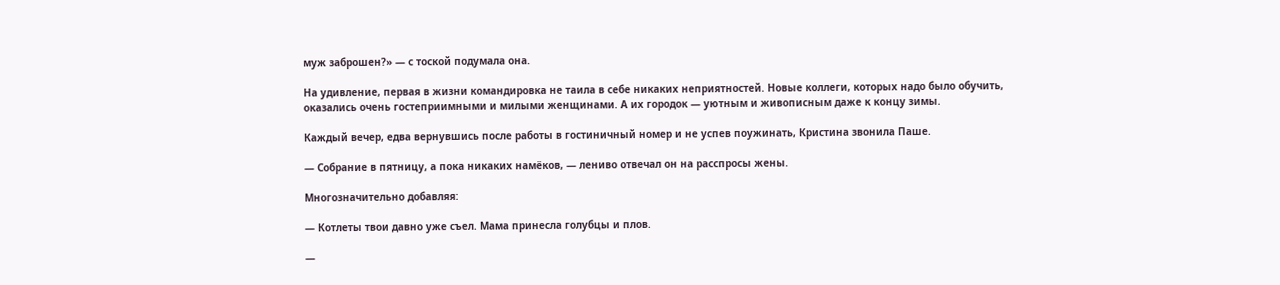муж заброшен?» — с тоской подумала она.

На удивление, первая в жизни командировка не таила в себе никаких неприятностей. Новые коллеги, которых надо было обучить, оказались очень гостеприимными и милыми женщинами. А их городок — уютным и живописным даже к концу зимы.

Каждый вечер, едва вернувшись после работы в гостиничный номер и не успев поужинать, Кристина звонила Паше.

— Собрание в пятницу, а пока никаких намёков, — лениво отвечал он на расспросы жены.

Многозначительно добавляя:

— Котлеты твои давно уже съел. Мама принесла голубцы и плов.

—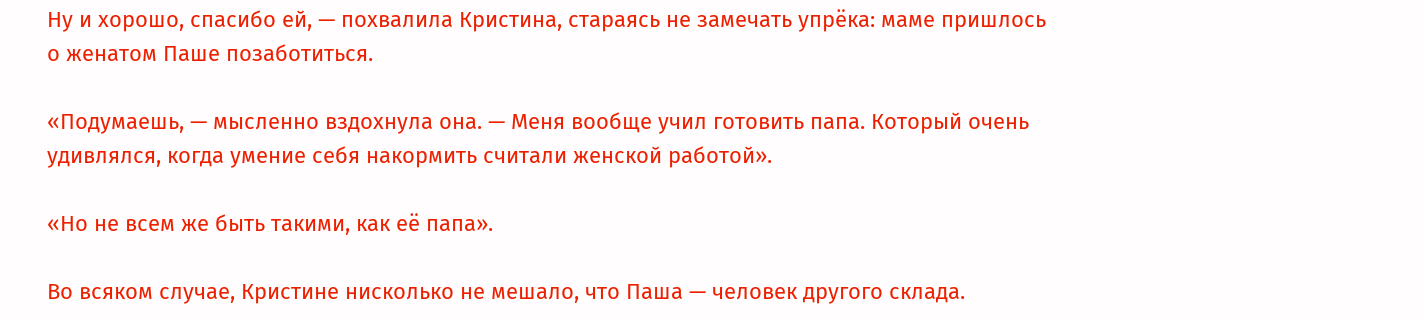Ну и хорошо, спасибо ей, — похвалила Кристина, стараясь не замечать упрёка: маме пришлось о женатом Паше позаботиться.

«Подумаешь, — мысленно вздохнула она. — Меня вообще учил готовить папа. Который очень удивлялся, когда умение себя накормить считали женской работой».

«Но не всем же быть такими, как её папа».

Во всяком случае, Кристине нисколько не мешало, что Паша — человек другого склада.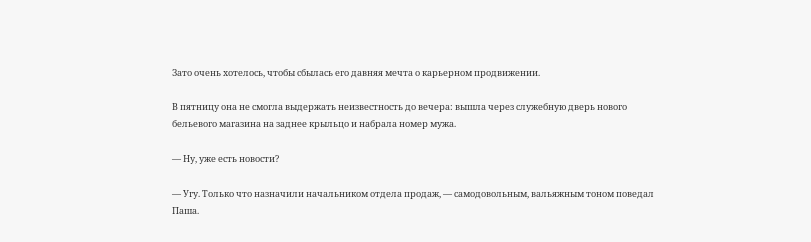Зато очень хотелось, чтобы сбылась его давняя мечта о карьерном продвижении.

В пятницу она не смогла выдержать неизвестность до вечера: вышла через служебную дверь нового бельевого магазина на заднее крыльцо и набрала номер мужа.

— Ну, уже есть новости?

— Угу. Только что назначили начальником отдела продаж, — самодовольным, вальяжным тоном поведал Паша.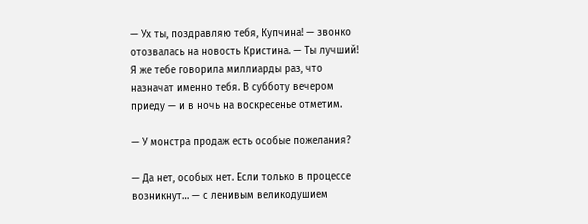— Ух ты, поздравляю тебя, Купчина! — звонко отозвалась на новость Кристина. — Ты лучший! Я же тебе говорила миллиарды раз, что назначат именно тебя. В субботу вечером приеду — и в ночь на воскресенье отметим.

— У монстра продаж есть особые пожелания?

— Да нет, особых нет. Если только в процессе возникнут… — с ленивым великодушием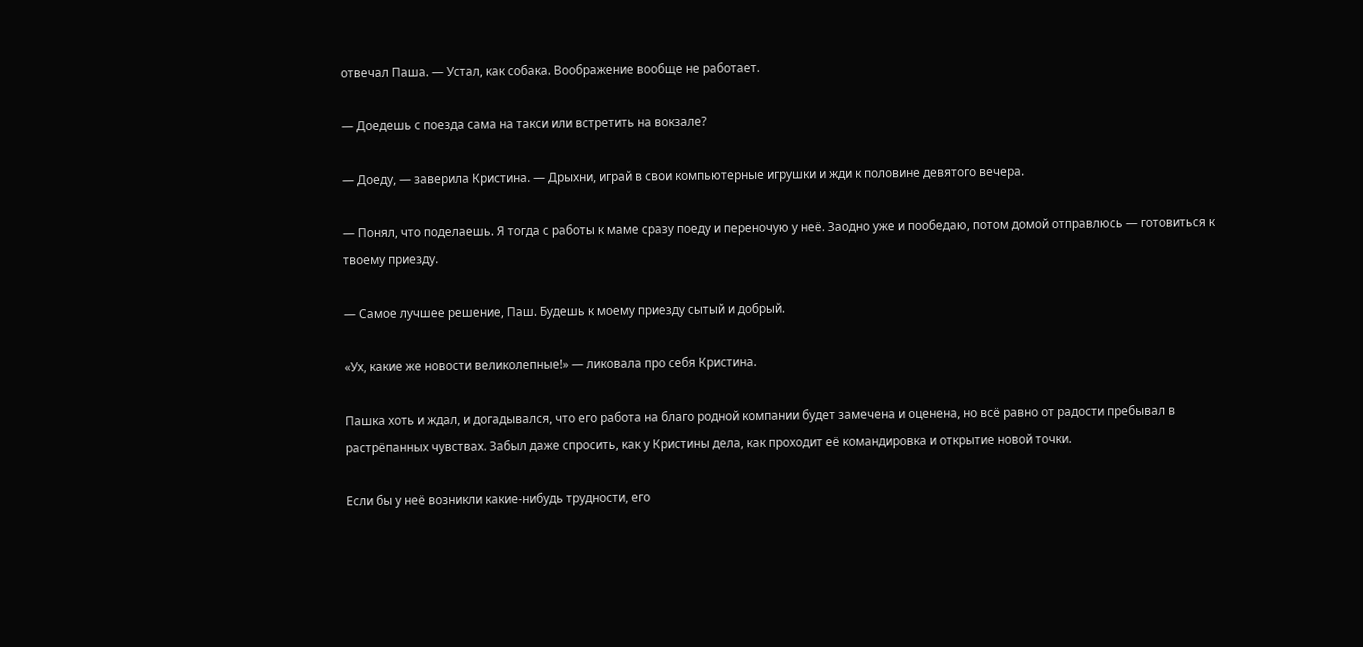отвечал Паша. — Устал, как собака. Воображение вообще не работает.

— Доедешь с поезда сама на такси или встретить на вокзале?

— Доеду, — заверила Кристина. — Дрыхни, играй в свои компьютерные игрушки и жди к половине девятого вечера.

— Понял, что поделаешь. Я тогда с работы к маме сразу поеду и переночую у неё. Заодно уже и пообедаю, потом домой отправлюсь — готовиться к твоему приезду.

— Самое лучшее решение, Паш. Будешь к моему приезду сытый и добрый.

«Ух, какие же новости великолепные!» — ликовала про себя Кристина.

Пашка хоть и ждал, и догадывался, что его работа на благо родной компании будет замечена и оценена, но всё равно от радости пребывал в растрёпанных чувствах. Забыл даже спросить, как у Кристины дела, как проходит её командировка и открытие новой точки.

Если бы у неё возникли какие‑нибудь трудности, его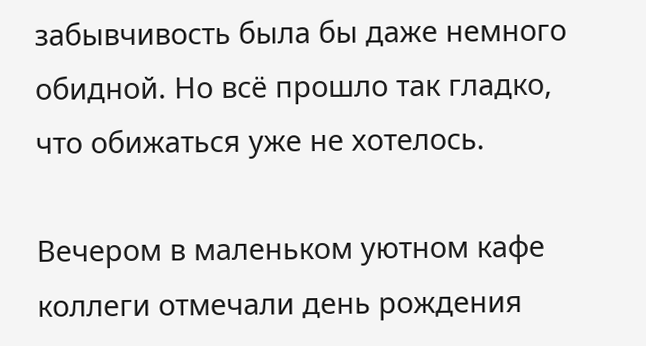забывчивость была бы даже немного обидной. Но всё прошло так гладко, что обижаться уже не хотелось.

Вечером в маленьком уютном кафе коллеги отмечали день рождения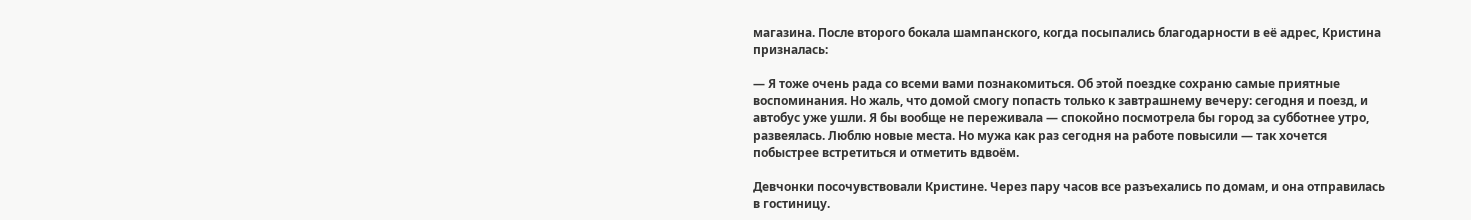магазина. После второго бокала шампанского, когда посыпались благодарности в её адрес, Кристина призналась:

— Я тоже очень рада со всеми вами познакомиться. Об этой поездке сохраню самые приятные воспоминания. Но жаль, что домой смогу попасть только к завтрашнему вечеру: сегодня и поезд, и автобус уже ушли. Я бы вообще не переживала — спокойно посмотрела бы город за субботнее утро, развеялась. Люблю новые места. Но мужа как раз сегодня на работе повысили — так хочется побыстрее встретиться и отметить вдвоём.

Девчонки посочувствовали Кристине. Через пару часов все разъехались по домам, и она отправилась в гостиницу.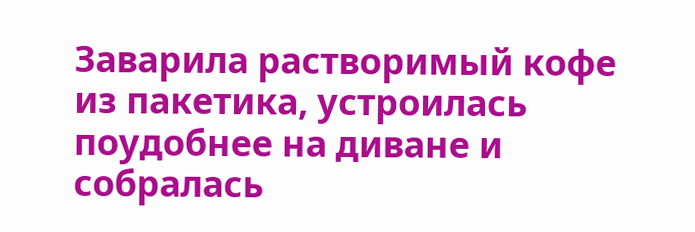Заварила растворимый кофе из пакетика, устроилась поудобнее на диване и собралась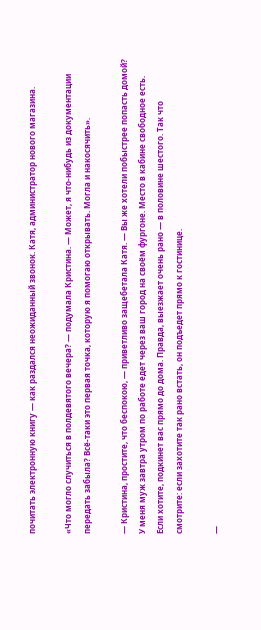почитать электронную книгу — как раздался неожиданный звонок. Катя, администратор нового магазина.

«Что могло случиться в полдевятого вечера? — подумала Кристина. — Может, я что‑нибудь из документации передать забыла? Всё‑таки это первая точка, которую я помогаю открывать. Могла и накосячить».

— Кристина, простите, что беспокою, — приветливо защебетала Катя. — Вы же хотели побыстрее попасть домой? У меня муж завтра утром по работе едет через ваш город на своём фургоне. Место в кабине свободное есть. Если хотите, подкинет вас прямо до дома. Правда, выезжает очень рано — в половине шестого. Так что смотрите: если захотите так рано встать, он подъедет прямо к гостинице.

—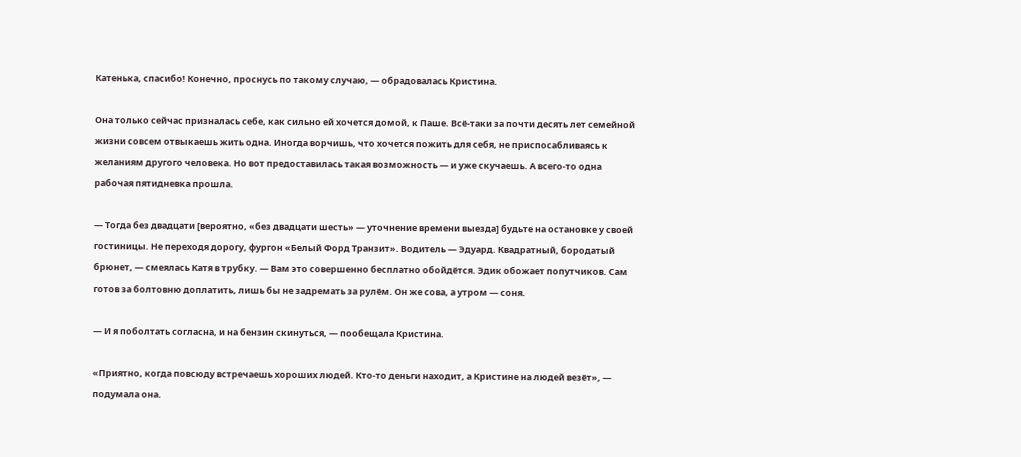Катенька, спасибо! Конечно, проснусь по такому случаю, — обрадовалась Кристина.

Она только сейчас призналась себе, как сильно ей хочется домой, к Паше. Всё‑таки за почти десять лет семейной жизни совсем отвыкаешь жить одна. Иногда ворчишь, что хочется пожить для себя, не приспосабливаясь к желаниям другого человека. Но вот предоставилась такая возможность — и уже скучаешь. А всего‑то одна рабочая пятидневка прошла.

— Тогда без двадцати [вероятно, «без двадцати шесть» — уточнение времени выезда] будьте на остановке у своей гостиницы. Не переходя дорогу, фургон «Белый Форд Транзит». Водитель — Эдуард. Квадратный, бородатый брюнет, — смеялась Катя в трубку. — Вам это совершенно бесплатно обойдётся. Эдик обожает попутчиков. Сам готов за болтовню доплатить, лишь бы не задремать за рулём. Он же сова, а утром — соня.

— И я поболтать согласна, и на бензин скинуться, — пообещала Кристина.

«Приятно, когда повсюду встречаешь хороших людей. Кто‑то деньги находит, а Кристине на людей везёт», — подумала она.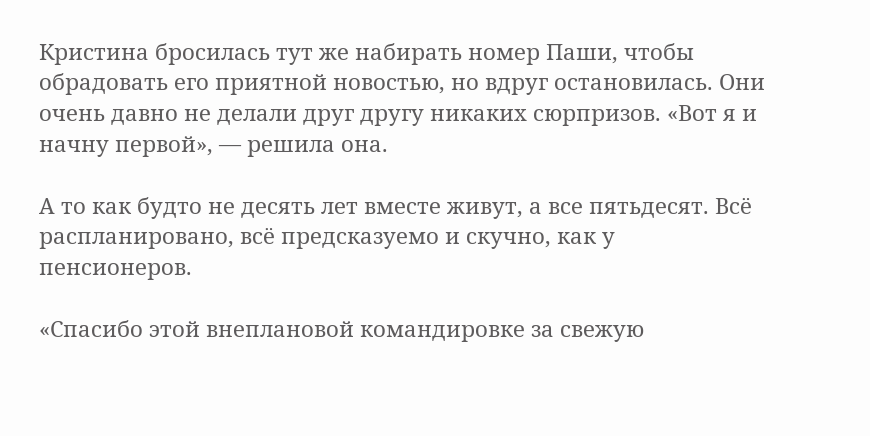Кристина бросилась тут же набирать номер Паши, чтобы обрадовать его приятной новостью, но вдруг остановилась. Они очень давно не делали друг другу никаких сюрпризов. «Вот я и начну первой», — решила она.

А то как будто не десять лет вместе живут, а все пятьдесят. Всё распланировано, всё предсказуемо и скучно, как у пенсионеров.

«Спасибо этой внеплановой командировке за свежую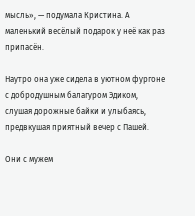мысль», — подумала Кристина. А маленький весёлый подарок у неё как раз припасён.

Наутро она уже сидела в уютном фургоне с добродушным балагуром Эдиком, слушая дорожные байки и улыбаясь, предвкушая приятный вечер с Пашей.

Они с мужем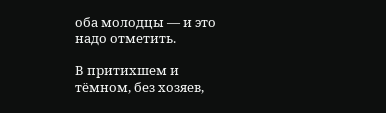оба молодцы — и это надо отметить.

В притихшем и тёмном, без хозяев,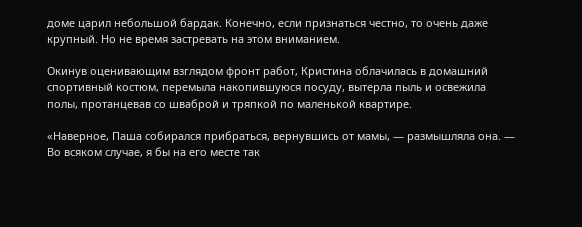доме царил небольшой бардак. Конечно, если признаться честно, то очень даже крупный. Но не время застревать на этом вниманием.

Окинув оценивающим взглядом фронт работ, Кристина облачилась в домашний спортивный костюм, перемыла накопившуюся посуду, вытерла пыль и освежила полы, протанцевав со шваброй и тряпкой по маленькой квартире.

«Наверное, Паша собирался прибраться, вернувшись от мамы, — размышляла она. — Во всяком случае, я бы на его месте так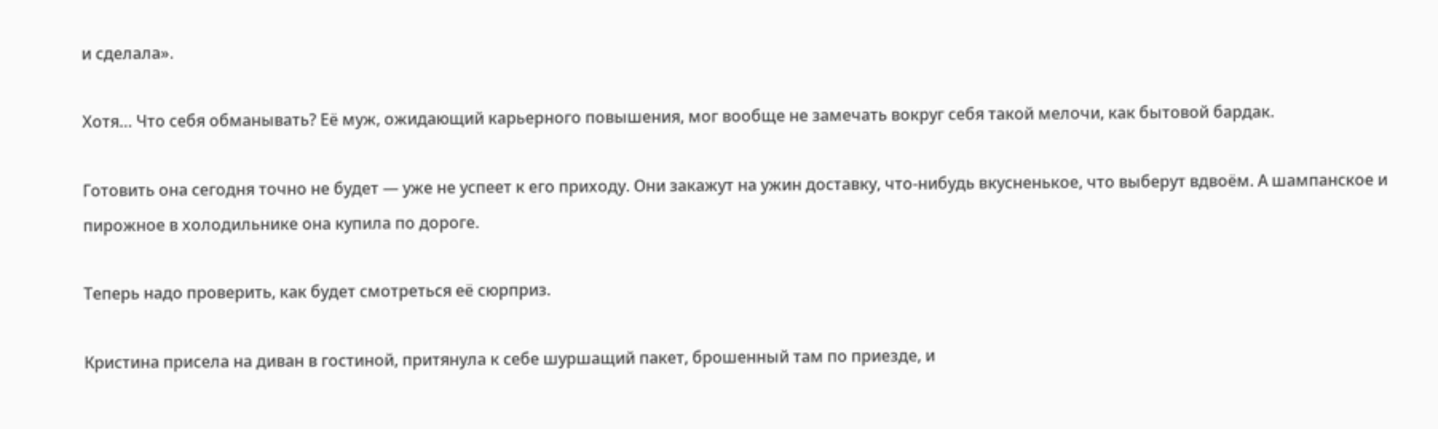и сделала».

Хотя… Что себя обманывать? Её муж, ожидающий карьерного повышения, мог вообще не замечать вокруг себя такой мелочи, как бытовой бардак.

Готовить она сегодня точно не будет — уже не успеет к его приходу. Они закажут на ужин доставку, что‑нибудь вкусненькое, что выберут вдвоём. А шампанское и пирожное в холодильнике она купила по дороге.

Теперь надо проверить, как будет смотреться её сюрприз.

Кристина присела на диван в гостиной, притянула к себе шуршащий пакет, брошенный там по приезде, и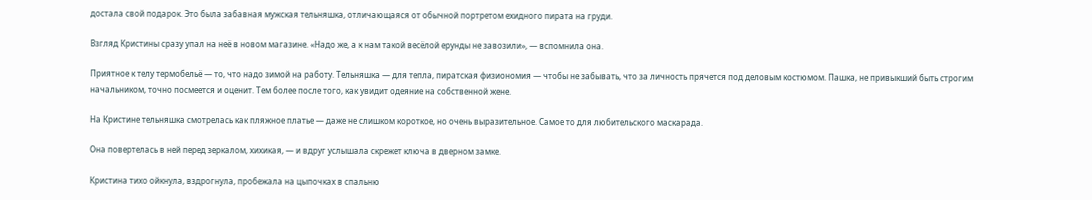достала свой подарок. Это была забавная мужская тельняшка, отличающаяся от обычной портретом ехидного пирата на груди.

Взгляд Кристины сразу упал на неё в новом магазине. «Надо же, а к нам такой весёлой ерунды не завозили», — вспомнила она.

Приятное к телу термобельё — то, что надо зимой на работу. Тельняшка — для тепла, пиратская физиономия — чтобы не забывать, что за личность прячется под деловым костюмом. Пашка, не привыкший быть строгим начальником, точно посмеется и оценит. Тем более после того, как увидит одеяние на собственной жене.

На Кристине тельняшка смотрелась как пляжное платье — даже не слишком короткое, но очень выразительное. Самое то для любительского маскарада.

Она повертелась в ней перед зеркалом, хихикая, — и вдруг услышала скрежет ключа в дверном замке.

Кристина тихо ойкнула, вздрогнула, пробежала на цыпочках в спальню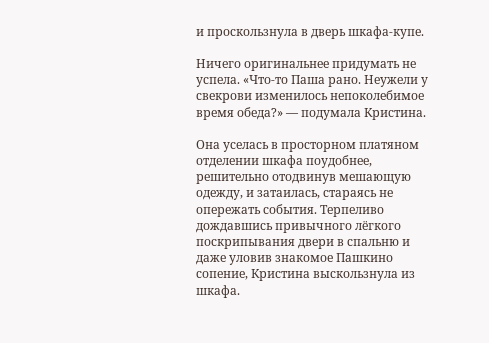и проскользнула в дверь шкафа‑купе.

Ничего оригинальнее придумать не успела. «Что‑то Паша рано. Неужели у свекрови изменилось непоколебимое время обеда?» — подумала Кристина.

Она уселась в просторном платяном отделении шкафа поудобнее, решительно отодвинув мешающую одежду, и затаилась, стараясь не опережать события. Терпеливо дождавшись привычного лёгкого поскрипывания двери в спальню и даже уловив знакомое Пашкино сопение, Кристина выскользнула из шкафа.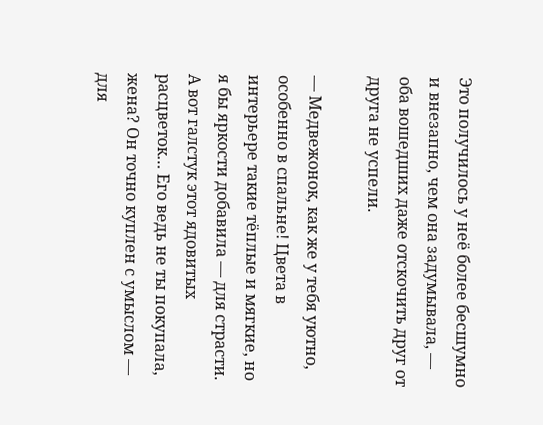Это получилось у неё более бесшумно и внезапно, чем она задумывала, — оба вошедших даже отскочить друг от друга не успели.

— Медвежонок, как же у тебя уютно, особенно в спальне! Цвета в интерьере такие тёплые и мягкие, но я бы яркости добавила — для страсти. А вот галстук этот ядовитых расцветок… Его ведь не ты покупала, жена? Он точно куплен с умыслом — для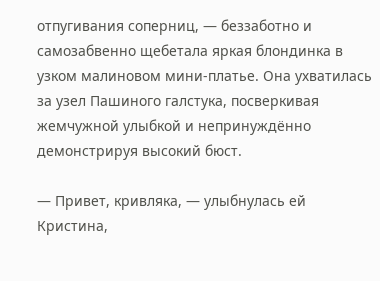отпугивания соперниц, — беззаботно и самозабвенно щебетала яркая блондинка в узком малиновом мини‑платье. Она ухватилась за узел Пашиного галстука, посверкивая жемчужной улыбкой и непринуждённо демонстрируя высокий бюст.

— Привет, кривляка, — улыбнулась ей Кристина,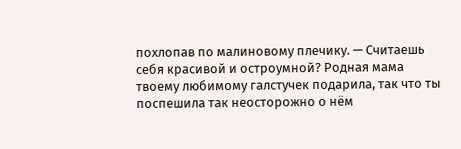похлопав по малиновому плечику. — Считаешь себя красивой и остроумной? Родная мама твоему любимому галстучек подарила, так что ты поспешила так неосторожно о нём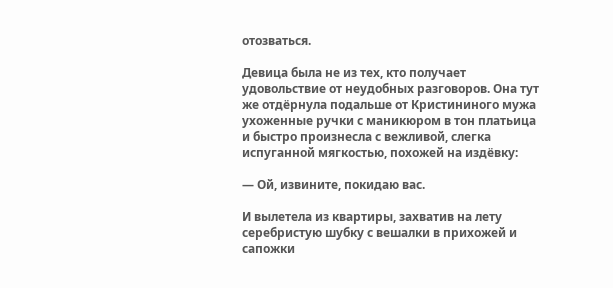отозваться.

Девица была не из тех, кто получает удовольствие от неудобных разговоров. Она тут же отдёрнула подальше от Кристининого мужа ухоженные ручки с маникюром в тон платьица и быстро произнесла с вежливой, слегка испуганной мягкостью, похожей на издёвку:

— Ой, извините, покидаю вас.

И вылетела из квартиры, захватив на лету серебристую шубку с вешалки в прихожей и сапожки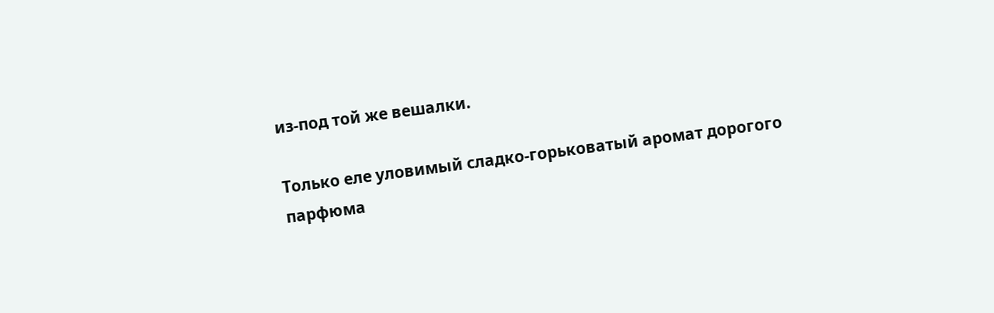из‑под той же вешалки.

Только еле уловимый сладко‑горьковатый аромат дорогого парфюма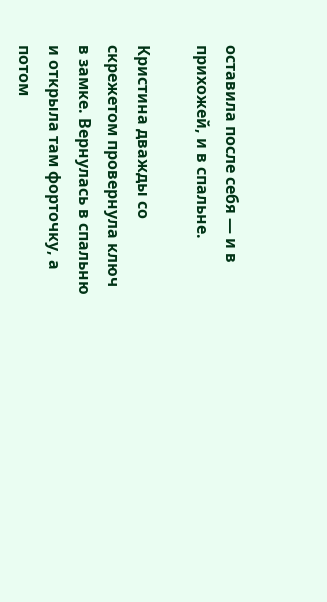оставила после себя — и в прихожей, и в спальне.

Кристина дважды со скрежетом провернула ключ в замке. Вернулась в спальню и открыла там форточку, а потом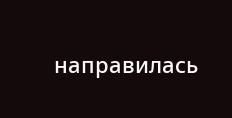направилась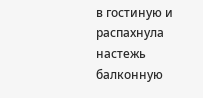в гостиную и распахнула настежь балконную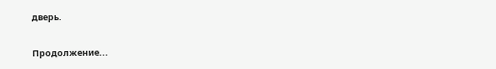дверь.

Продолжение...